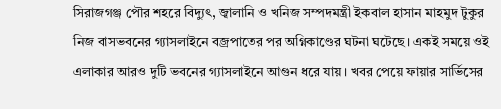সিরাজগঞ্জ পৌর শহরে বিদ্যুৎ, জ্বালানি ও খনিজ সম্পদমন্ত্রী ইকবাল হাসান মাহমুদ টুকুর নিজ বাসভবনের গ্যাসলাইনে বজ্রপাতের পর অগ্নিকাণ্ডের ঘটনা ঘটেছে। একই সময়ে ওই এলাকার আরও দুটি ভবনের গ্যাসলাইনে আগুন ধরে যায়। খবর পেয়ে ফায়ার সার্ভিসের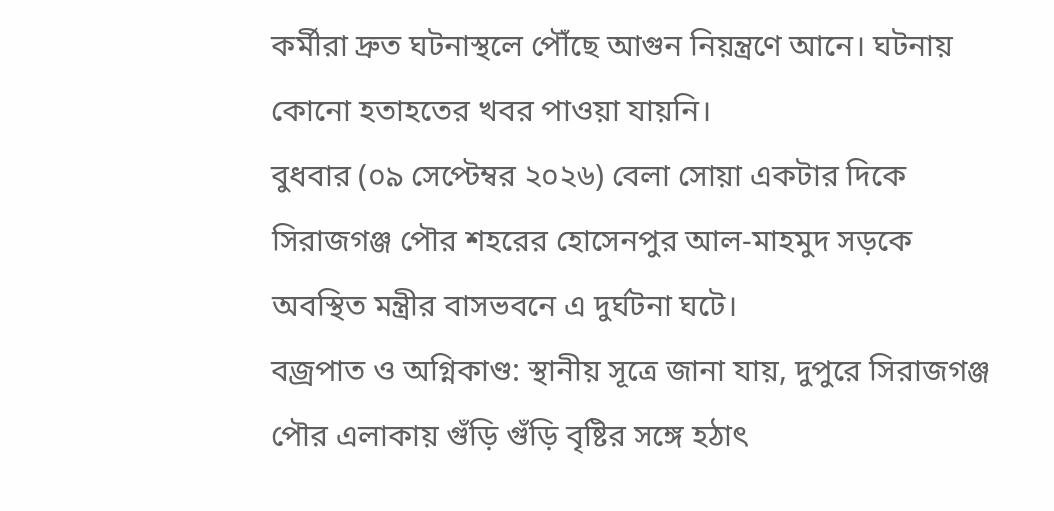কর্মীরা দ্রুত ঘটনাস্থলে পৌঁছে আগুন নিয়ন্ত্রণে আনে। ঘটনায় কোনো হতাহতের খবর পাওয়া যায়নি।
বুধবার (০৯ সেপ্টেম্বর ২০২৬) বেলা সোয়া একটার দিকে সিরাজগঞ্জ পৌর শহরের হোসেনপুর আল-মাহমুদ সড়কে অবস্থিত মন্ত্রীর বাসভবনে এ দুর্ঘটনা ঘটে।
বজ্রপাত ও অগ্নিকাণ্ড: স্থানীয় সূত্রে জানা যায়, দুপুরে সিরাজগঞ্জ পৌর এলাকায় গুঁড়ি গুঁড়ি বৃষ্টির সঙ্গে হঠাৎ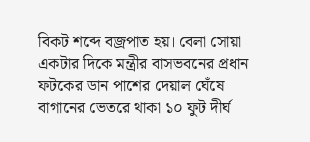বিকট শব্দে বজ্রপাত হয়। বেলা সোয়া একটার দিকে মন্ত্রীর বাসভবনের প্রধান ফটকের ডান পাশের দেয়াল ঘেঁষে বাগানের ভেতরে থাকা ১০ ফুট দীর্ঘ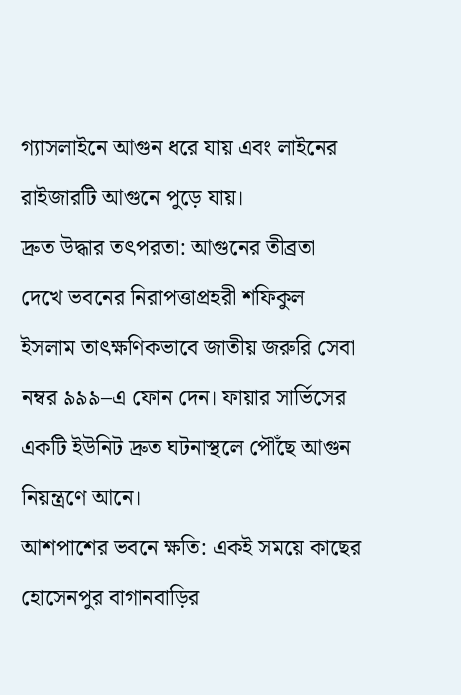গ্যাসলাইনে আগুন ধরে যায় এবং লাইনের রাইজারটি আগুনে পুড়ে যায়।
দ্রুত উদ্ধার তৎপরতা: আগুনের তীব্রতা দেখে ভবনের নিরাপত্তাপ্রহরী শফিকুল ইসলাম তাৎক্ষণিকভাবে জাতীয় জরুরি সেবা নম্বর ৯৯৯–এ ফোন দেন। ফায়ার সার্ভিসের একটি ইউনিট দ্রুত ঘটনাস্থলে পৌঁছে আগুন নিয়ন্ত্রণে আনে।
আশপাশের ভবনে ক্ষতি: একই সময়ে কাছের হোসেনপুর বাগানবাড়ির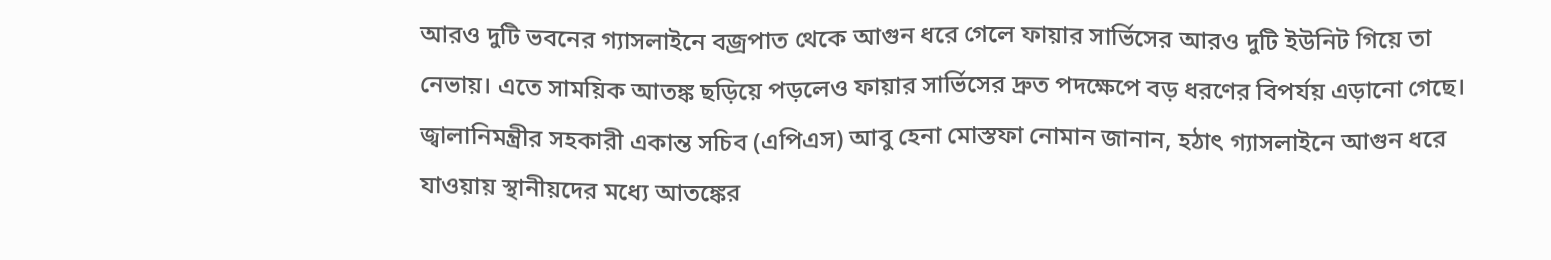আরও দুটি ভবনের গ্যাসলাইনে বজ্রপাত থেকে আগুন ধরে গেলে ফায়ার সার্ভিসের আরও দুটি ইউনিট গিয়ে তা নেভায়। এতে সাময়িক আতঙ্ক ছড়িয়ে পড়লেও ফায়ার সার্ভিসের দ্রুত পদক্ষেপে বড় ধরণের বিপর্যয় এড়ানো গেছে।
জ্বালানিমন্ত্রীর সহকারী একান্ত সচিব (এপিএস) আবু হেনা মোস্তফা নোমান জানান, হঠাৎ গ্যাসলাইনে আগুন ধরে যাওয়ায় স্থানীয়দের মধ্যে আতঙ্কের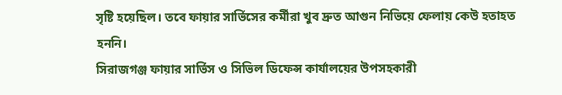সৃষ্টি হয়েছিল। তবে ফায়ার সার্ভিসের কর্মীরা খুব দ্রুত আগুন নিভিয়ে ফেলায় কেউ হতাহত হননি।
সিরাজগঞ্জ ফায়ার সার্ভিস ও সিভিল ডিফেন্স কার্যালয়ের উপসহকারী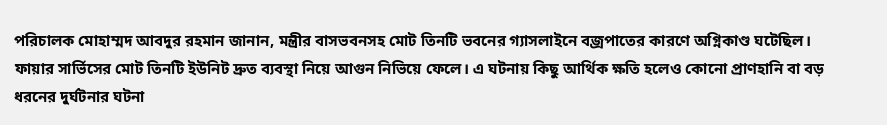পরিচালক মোহাম্মদ আবদুর রহমান জানান, মন্ত্রীর বাসভবনসহ মোট তিনটি ভবনের গ্যাসলাইনে বজ্রপাতের কারণে অগ্নিকাণ্ড ঘটেছিল। ফায়ার সার্ভিসের মোট তিনটি ইউনিট দ্রুত ব্যবস্থা নিয়ে আগুন নিভিয়ে ফেলে। এ ঘটনায় কিছু আর্থিক ক্ষতি হলেও কোনো প্রাণহানি বা বড় ধরনের দুর্ঘটনার ঘটনা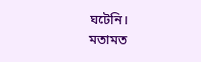ঘটেনি।
মতামত